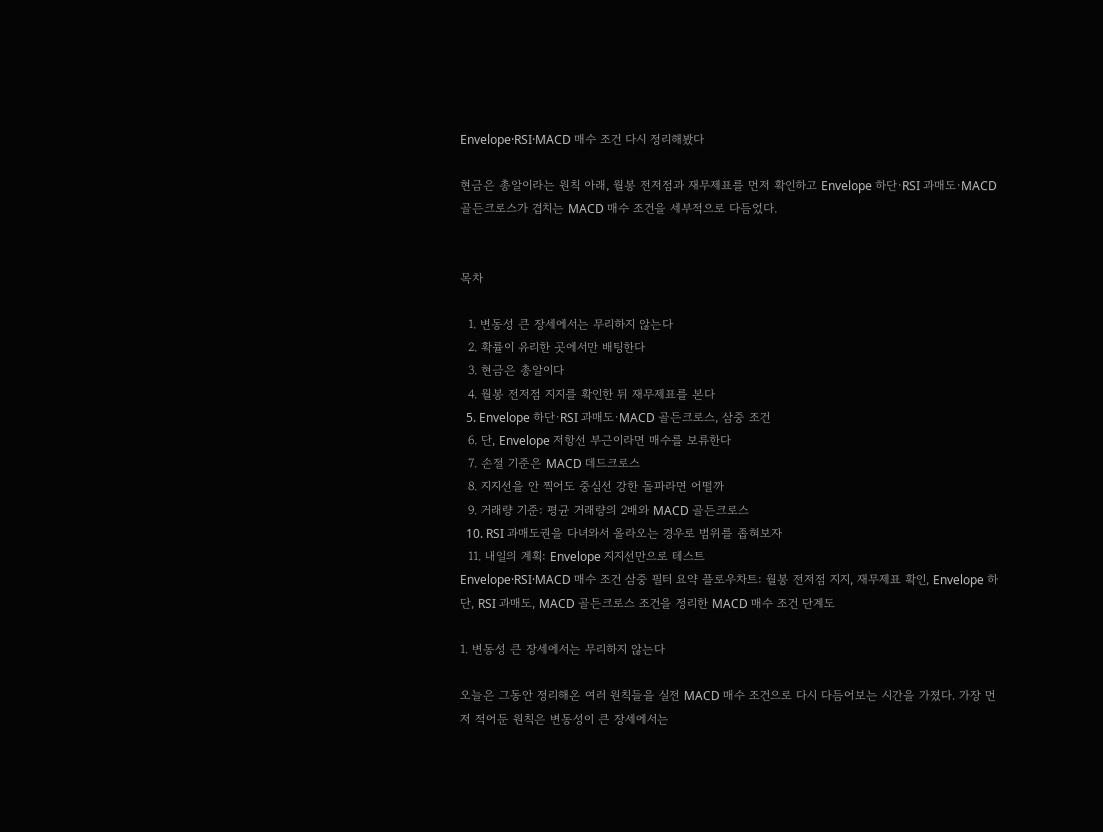Envelope·RSI·MACD 매수 조건 다시 정리해봤다

현금은 총알이라는 원칙 아래, 월봉 전저점과 재무제표를 먼저 확인하고 Envelope 하단·RSI 과매도·MACD 골든크로스가 겹치는 MACD 매수 조건을 세부적으로 다듬었다.


목차

  1. 변동성 큰 장세에서는 무리하지 않는다
  2. 확률이 유리한 곳에서만 배팅한다
  3. 현금은 총알이다
  4. 월봉 전저점 지지를 확인한 뒤 재무제표를 본다
  5. Envelope 하단·RSI 과매도·MACD 골든크로스, 삼중 조건
  6. 단, Envelope 저항선 부근이라면 매수를 보류한다
  7. 손절 기준은 MACD 데드크로스
  8. 지지선을 안 찍어도 중심선 강한 돌파라면 어떨까
  9. 거래량 기준: 평균 거래량의 2배와 MACD 골든크로스
  10. RSI 과매도권을 다녀와서 올라오는 경우로 범위를 좁혀보자
  11. 내일의 계획: Envelope 지지선만으로 테스트
Envelope·RSI·MACD 매수 조건 삼중 필터 요약 플로우차트: 월봉 전저점 지지, 재무제표 확인, Envelope 하단, RSI 과매도, MACD 골든크로스 조건을 정리한 MACD 매수 조건 단계도

1. 변동성 큰 장세에서는 무리하지 않는다

오늘은 그동안 정리해온 여러 원칙들을 실전 MACD 매수 조건으로 다시 다듬어보는 시간을 가졌다. 가장 먼저 적어둔 원칙은 변동성이 큰 장세에서는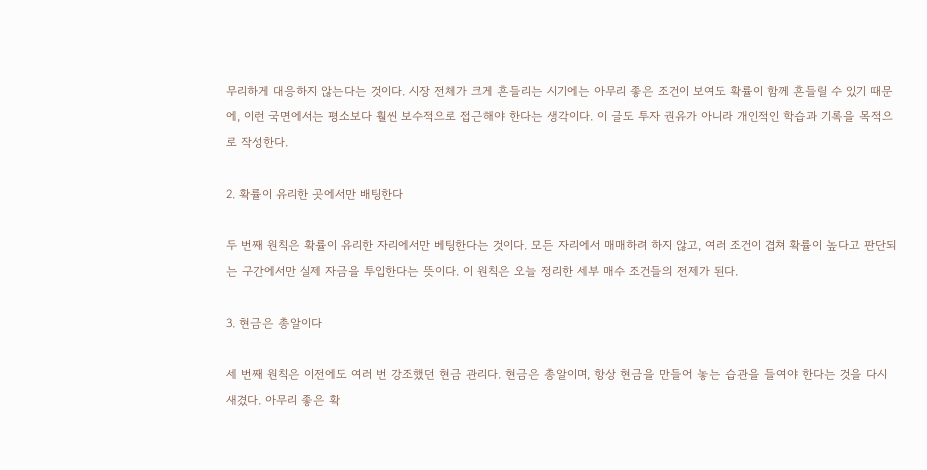무리하게 대응하지 않는다는 것이다. 시장 전체가 크게 흔들리는 시기에는 아무리 좋은 조건이 보여도 확률이 함께 흔들릴 수 있기 때문에, 이런 국면에서는 평소보다 훨씬 보수적으로 접근해야 한다는 생각이다. 이 글도 투자 권유가 아니라 개인적인 학습과 기록을 목적으로 작성한다.

2. 확률이 유리한 곳에서만 배팅한다

두 번째 원칙은 확률이 유리한 자리에서만 베팅한다는 것이다. 모든 자리에서 매매하려 하지 않고, 여러 조건이 겹쳐 확률이 높다고 판단되는 구간에서만 실제 자금을 투입한다는 뜻이다. 이 원칙은 오늘 정리한 세부 매수 조건들의 전제가 된다.

3. 현금은 총알이다

세 번째 원칙은 이전에도 여러 번 강조했던 현금 관리다. 현금은 총알이며, 항상 현금을 만들어 놓는 습관을 들여야 한다는 것을 다시 새겼다. 아무리 좋은 확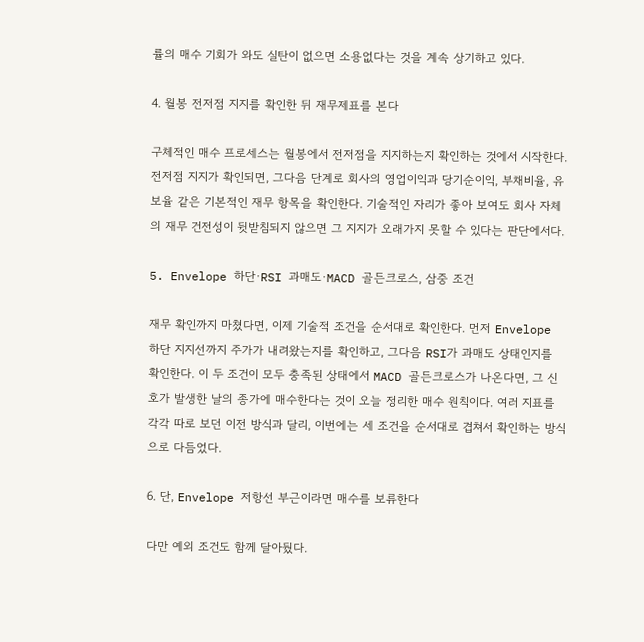률의 매수 기회가 와도 실탄이 없으면 소용없다는 것을 계속 상기하고 있다.

4. 월봉 전저점 지지를 확인한 뒤 재무제표를 본다

구체적인 매수 프로세스는 월봉에서 전저점을 지지하는지 확인하는 것에서 시작한다. 전저점 지지가 확인되면, 그다음 단계로 회사의 영업이익과 당기순이익, 부채비율, 유보율 같은 기본적인 재무 항목을 확인한다. 기술적인 자리가 좋아 보여도 회사 자체의 재무 건전성이 뒷받침되지 않으면 그 지지가 오래가지 못할 수 있다는 판단에서다.

5. Envelope 하단·RSI 과매도·MACD 골든크로스, 삼중 조건

재무 확인까지 마쳤다면, 이제 기술적 조건을 순서대로 확인한다. 먼저 Envelope 하단 지지선까지 주가가 내려왔는지를 확인하고, 그다음 RSI가 과매도 상태인지를 확인한다. 이 두 조건이 모두 충족된 상태에서 MACD 골든크로스가 나온다면, 그 신호가 발생한 날의 종가에 매수한다는 것이 오늘 정리한 매수 원칙이다. 여러 지표를 각각 따로 보던 이전 방식과 달리, 이번에는 세 조건을 순서대로 겹쳐서 확인하는 방식으로 다듬었다.

6. 단, Envelope 저항선 부근이라면 매수를 보류한다

다만 예외 조건도 함께 달아뒀다.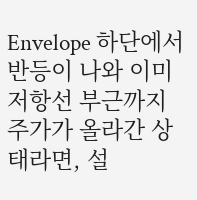Envelope 하단에서 반등이 나와 이미 저항선 부근까지 주가가 올라간 상태라면, 설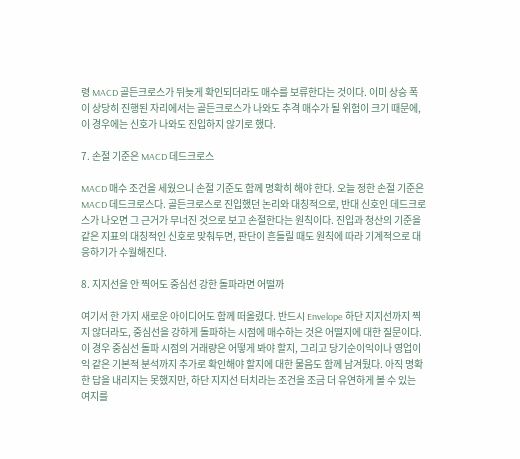령 MACD 골든크로스가 뒤늦게 확인되더라도 매수를 보류한다는 것이다. 이미 상승 폭이 상당히 진행된 자리에서는 골든크로스가 나와도 추격 매수가 될 위험이 크기 때문에, 이 경우에는 신호가 나와도 진입하지 않기로 했다.

7. 손절 기준은 MACD 데드크로스

MACD 매수 조건을 세웠으니 손절 기준도 함께 명확히 해야 한다. 오늘 정한 손절 기준은 MACD 데드크로스다. 골든크로스로 진입했던 논리와 대칭적으로, 반대 신호인 데드크로스가 나오면 그 근거가 무너진 것으로 보고 손절한다는 원칙이다. 진입과 청산의 기준을 같은 지표의 대칭적인 신호로 맞춰두면, 판단이 흔들릴 때도 원칙에 따라 기계적으로 대응하기가 수월해진다.

8. 지지선을 안 찍어도 중심선 강한 돌파라면 어떨까

여기서 한 가지 새로운 아이디어도 함께 떠올렸다. 반드시 Envelope 하단 지지선까지 찍지 않더라도, 중심선을 강하게 돌파하는 시점에 매수하는 것은 어떨지에 대한 질문이다. 이 경우 중심선 돌파 시점의 거래량은 어떻게 봐야 할지, 그리고 당기순이익이나 영업이익 같은 기본적 분석까지 추가로 확인해야 할지에 대한 물음도 함께 남겨뒀다. 아직 명확한 답을 내리지는 못했지만, 하단 지지선 터치라는 조건을 조금 더 유연하게 볼 수 있는 여지를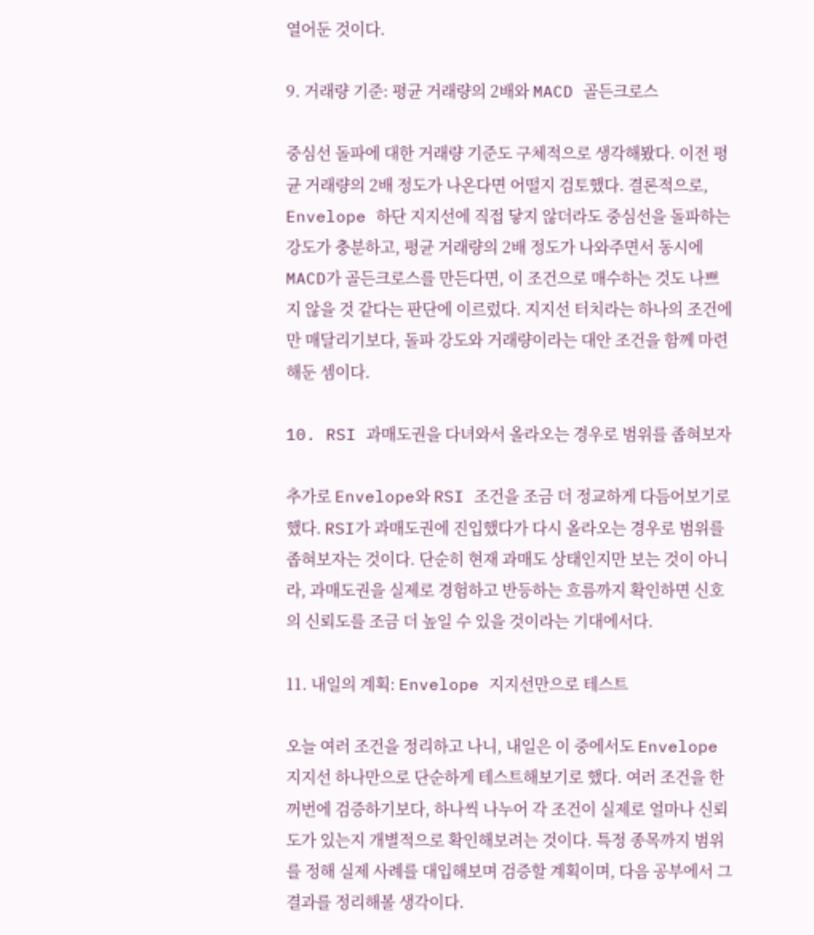열어둔 것이다.

9. 거래량 기준: 평균 거래량의 2배와 MACD 골든크로스

중심선 돌파에 대한 거래량 기준도 구체적으로 생각해봤다. 이전 평균 거래량의 2배 정도가 나온다면 어떨지 검토했다. 결론적으로, Envelope 하단 지지선에 직접 닿지 않더라도 중심선을 돌파하는 강도가 충분하고, 평균 거래량의 2배 정도가 나와주면서 동시에 MACD가 골든크로스를 만든다면, 이 조건으로 매수하는 것도 나쁘지 않을 것 같다는 판단에 이르렀다. 지지선 터치라는 하나의 조건에만 매달리기보다, 돌파 강도와 거래량이라는 대안 조건을 함께 마련해둔 셈이다.

10. RSI 과매도권을 다녀와서 올라오는 경우로 범위를 좁혀보자

추가로 Envelope와 RSI 조건을 조금 더 정교하게 다듬어보기로 했다. RSI가 과매도권에 진입했다가 다시 올라오는 경우로 범위를 좁혀보자는 것이다. 단순히 현재 과매도 상태인지만 보는 것이 아니라, 과매도권을 실제로 경험하고 반등하는 흐름까지 확인하면 신호의 신뢰도를 조금 더 높일 수 있을 것이라는 기대에서다.

11. 내일의 계획: Envelope 지지선만으로 테스트

오늘 여러 조건을 정리하고 나니, 내일은 이 중에서도 Envelope 지지선 하나만으로 단순하게 테스트해보기로 했다. 여러 조건을 한꺼번에 검증하기보다, 하나씩 나누어 각 조건이 실제로 얼마나 신뢰도가 있는지 개별적으로 확인해보려는 것이다. 특정 종목까지 범위를 정해 실제 사례를 대입해보며 검증할 계획이며, 다음 공부에서 그 결과를 정리해볼 생각이다.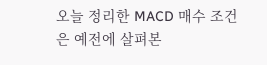오늘 정리한 MACD 매수 조건은 예전에 살펴본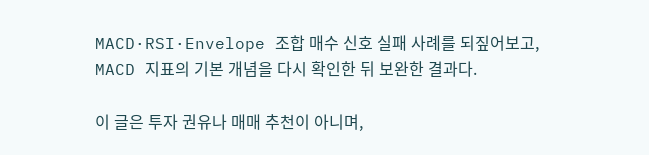MACD·RSI·Envelope 조합 매수 신호 실패 사례를 되짚어보고, MACD 지표의 기본 개념을 다시 확인한 뒤 보완한 결과다.

이 글은 투자 권유나 매매 추천이 아니며,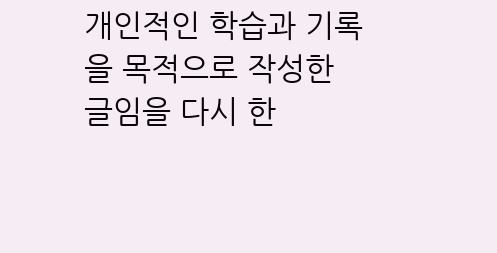개인적인 학습과 기록을 목적으로 작성한 글임을 다시 한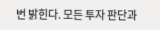번 밝힌다. 모든 투자 판단과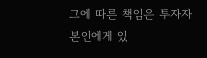그에 따른 책임은 투자자 본인에게 있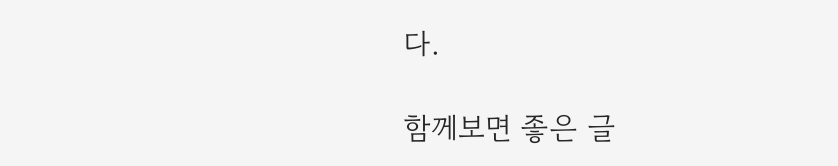다.

함께보면 좋은 글